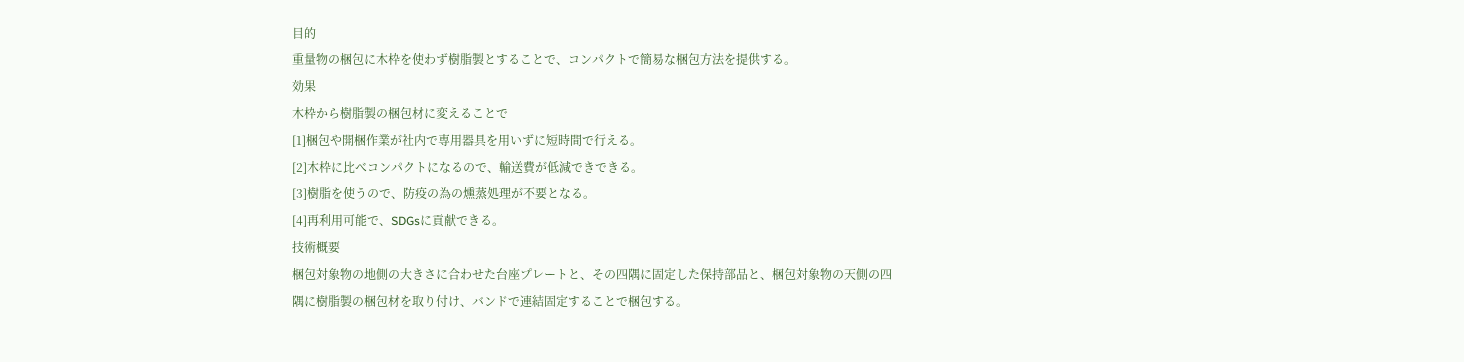目的
重量物の梱包に木枠を使わず樹脂製とすることで、コンパクトで簡易な梱包方法を提供する。
効果
木枠から樹脂製の梱包材に変えることで
[1]梱包や開梱作業が社内で専用器具を用いずに短時間で行える。
[2]木枠に比べコンパクトになるので、輸送費が低減できできる。
[3]樹脂を使うので、防疫の為の燻蒸処理が不要となる。
[4]再利用可能で、SDGsに貢献できる。
技術概要
梱包対象物の地側の大きさに合わせた台座プレートと、その四隅に固定した保持部品と、梱包対象物の天側の四隅に樹脂製の梱包材を取り付け、バンドで連結固定することで梱包する。